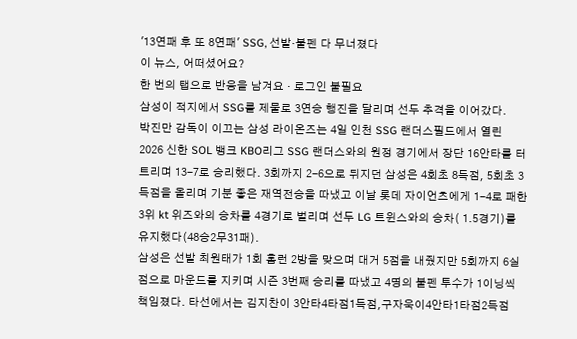'13연패 후 또 8연패' SSG, 선발·불펜 다 무너졌다
이 뉴스, 어떠셨어요?
한 번의 탭으로 반응을 남겨요 · 로그인 불필요
삼성이 적지에서 SSG를 제물로 3연승 행진을 달리며 선두 추격을 이어갔다.
박진만 감독이 이끄는 삼성 라이온즈는 4일 인천 SSG 랜더스필드에서 열린 2026 신한 SOL 뱅크 KBO리그 SSG 랜더스와의 원정 경기에서 장단 16안타를 터트리며 13-7로 승리했다. 3회까지 2-6으로 뒤지던 삼성은 4회초 8득점, 5회초 3득점을 올리며 기분 좋은 재역전승을 따냈고 이날 롯데 자이언츠에게 1-4로 패한 3위 kt 위즈와의 승차를 4경기로 벌리며 선두 LG 트윈스와의 승차( 1.5경기)를 유지했다(48승2무31패).
삼성은 선발 최원태가 1회 홈런 2방을 맞으며 대거 5점을 내줬지만 5회까지 6실점으로 마운드를 지키며 시즌 3번째 승리를 따냈고 4명의 불펜 투수가 1이닝씩 책임졌다. 타선에서는 김지찬이 3안타4타점1득점,구자욱이4안타1타점2득점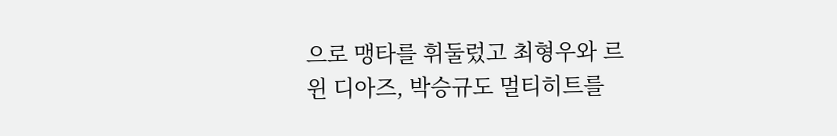으로 맹타를 휘둘렀고 최형우와 르윈 디아즈, 박승규도 멀티히트를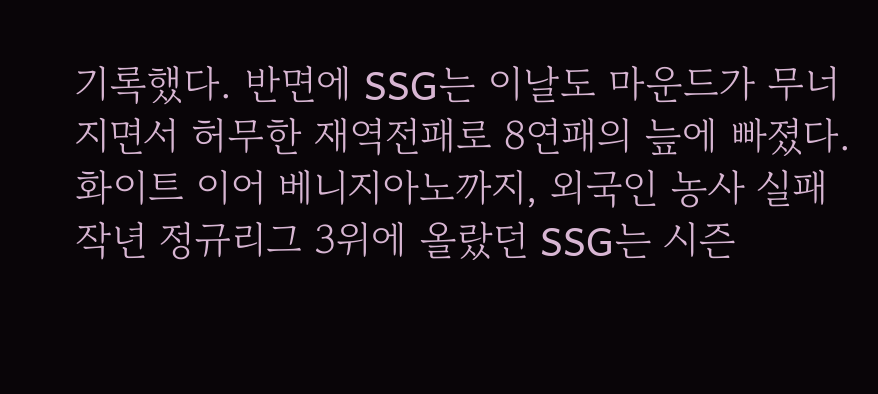기록했다. 반면에 SSG는 이날도 마운드가 무너지면서 허무한 재역전패로 8연패의 늪에 빠졌다.
화이트 이어 베니지아노까지, 외국인 농사 실패
작년 정규리그 3위에 올랐던 SSG는 시즌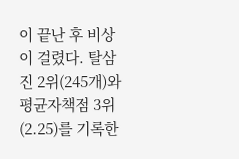이 끝난 후 비상이 걸렸다. 탈삼진 2위(245개)와 평균자책점 3위(2.25)를 기록한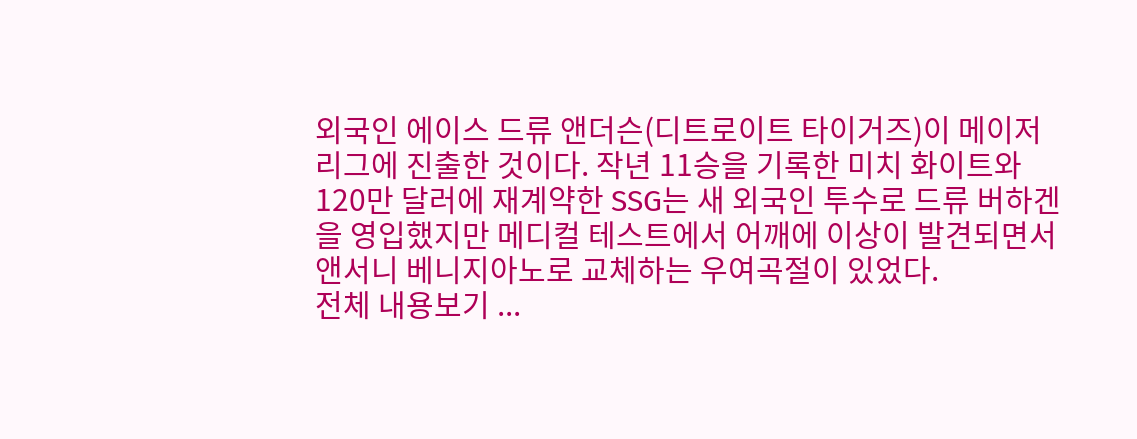외국인 에이스 드류 앤더슨(디트로이트 타이거즈)이 메이저리그에 진출한 것이다. 작년 11승을 기록한 미치 화이트와 120만 달러에 재계약한 SSG는 새 외국인 투수로 드류 버하겐을 영입했지만 메디컬 테스트에서 어깨에 이상이 발견되면서 앤서니 베니지아노로 교체하는 우여곡절이 있었다.
전체 내용보기 ...